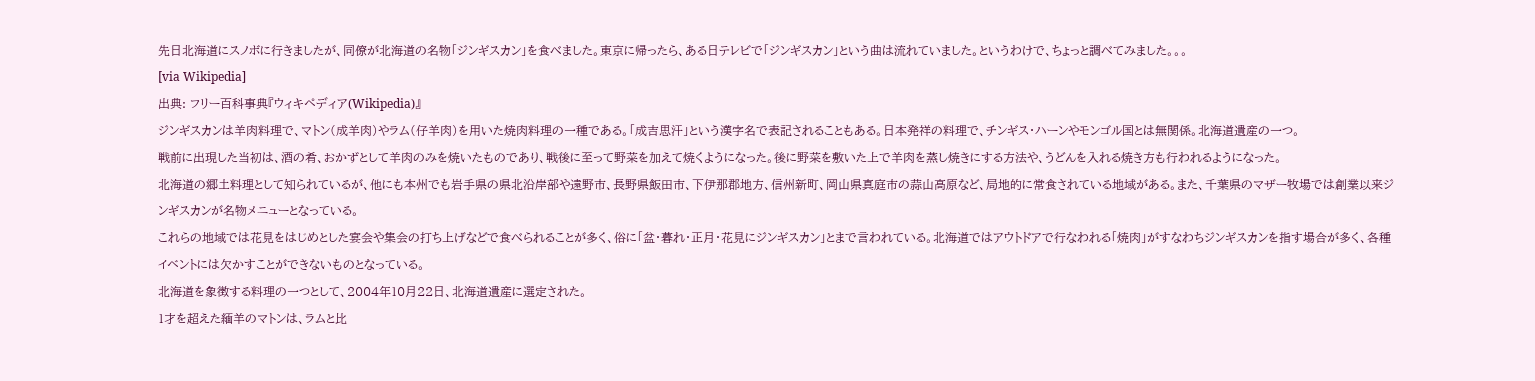先日北海道にスノボに行きましたが、同僚が北海道の名物「ジンギスカン」を食べました。東京に帰ったら、ある日テレビで「ジンギスカン」という曲は流れていました。というわけで、ちょっと調べてみました。。。
[via Wikipedia]
出典: フリー百科事典『ウィキペディア(Wikipedia)』
ジンギスカンは羊肉料理で、マトン(成羊肉)やラム(仔羊肉)を用いた焼肉料理の一種である。「成吉思汗」という漢字名で表記されることもある。日本発祥の料理で、チンギス・ハーンやモンゴル国とは無関係。北海道遺産の一つ。
戦前に出現した当初は、酒の肴、おかずとして羊肉のみを焼いたものであり、戦後に至って野菜を加えて焼くようになった。後に野菜を敷いた上で羊肉を蒸し焼きにする方法や、うどんを入れる焼き方も行われるようになった。
北海道の郷土料理として知られているが、他にも本州でも岩手県の県北沿岸部や遠野市、長野県飯田市、下伊那郡地方、信州新町、岡山県真庭市の蒜山高原など、局地的に常食されている地域がある。また、千葉県のマザー牧場では創業以来ジンギスカンが名物メニューとなっている。
これらの地域では花見をはじめとした宴会や集会の打ち上げなどで食べられることが多く、俗に「盆・暮れ・正月・花見にジンギスカン」とまで言われている。北海道ではアウトドアで行なわれる「焼肉」がすなわちジンギスカンを指す場合が多く、各種イベントには欠かすことができないものとなっている。
北海道を象徴する料理の一つとして、2004年10月22日、北海道遺産に選定された。
1才を超えた緬羊のマトンは、ラムと比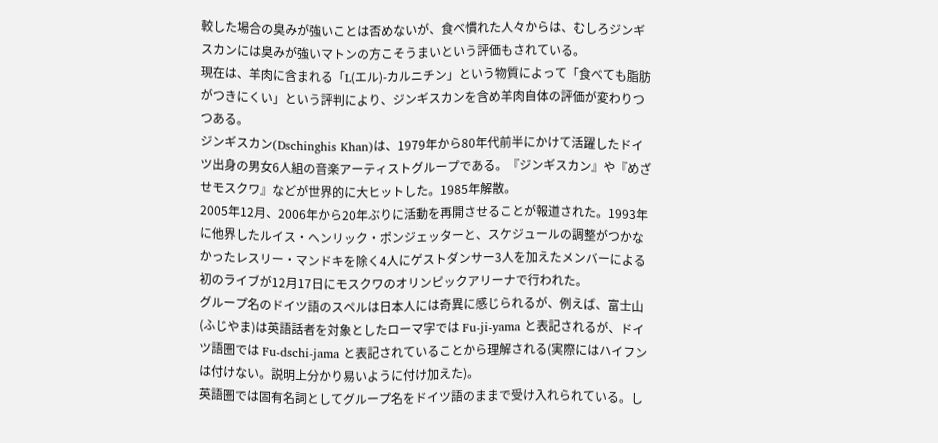較した場合の臭みが強いことは否めないが、食べ慣れた人々からは、むしろジンギスカンには臭みが強いマトンの方こそうまいという評価もされている。
現在は、羊肉に含まれる「L(エル)-カルニチン」という物質によって「食べても脂肪がつきにくい」という評判により、ジンギスカンを含め羊肉自体の評価が変わりつつある。
ジンギスカン(Dschinghis Khan)は、1979年から80年代前半にかけて活躍したドイツ出身の男女6人組の音楽アーティストグループである。『ジンギスカン』や『めざせモスクワ』などが世界的に大ヒットした。1985年解散。
2005年12月、2006年から20年ぶりに活動を再開させることが報道された。1993年に他界したルイス・ヘンリック・ポンジェッターと、スケジュールの調整がつかなかったレスリー・マンドキを除く4人にゲストダンサー3人を加えたメンバーによる初のライブが12月17日にモスクワのオリンピックアリーナで行われた。
グループ名のドイツ語のスペルは日本人には奇異に感じられるが、例えば、富士山(ふじやま)は英語話者を対象としたローマ字では Fu-ji-yama と表記されるが、ドイツ語圏では Fu-dschi-jama と表記されていることから理解される(実際にはハイフンは付けない。説明上分かり易いように付け加えた)。
英語圏では固有名詞としてグループ名をドイツ語のままで受け入れられている。し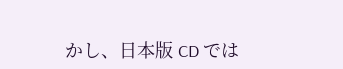かし、日本版 CD では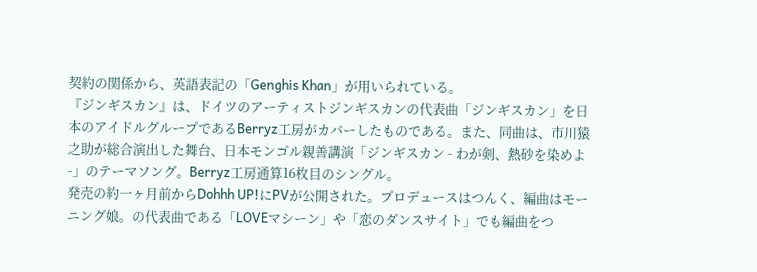契約の関係から、英語表記の「Genghis Khan」が用いられている。
『ジンギスカン』は、ドイツのアーティストジンギスカンの代表曲「ジンギスカン」を日本のアイドルグループであるBerryz工房がカバーしたものである。また、同曲は、市川猿之助が総合演出した舞台、日本モンゴル親善講演「ジンギスカン - わが剣、熱砂を染めよ -」のテーマソング。Berryz工房通算16枚目のシングル。
発売の約一ヶ月前からDohhh UP!にPVが公開された。プロデュースはつんく、編曲はモーニング娘。の代表曲である「LOVEマシーン」や「恋のダンスサイト」でも編曲をつ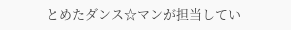とめたダンス☆マンが担当してい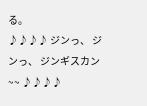る。
♪♪♪♪ ジンっ、 ジンっ、 ジンギスカン~~ ♪♪♪♪